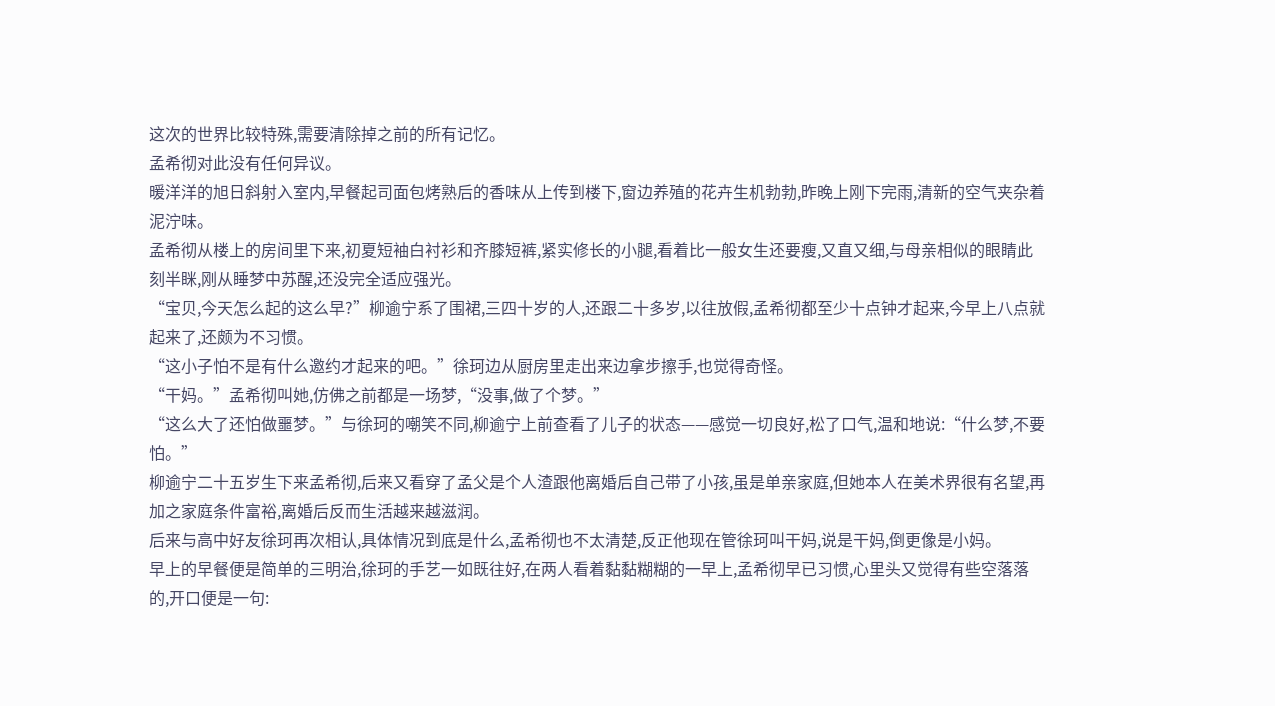这次的世界比较特殊,需要清除掉之前的所有记忆。
孟希彻对此没有任何异议。
暖洋洋的旭日斜射入室内,早餐起司面包烤熟后的香味从上传到楼下,窗边养殖的花卉生机勃勃,昨晚上刚下完雨,清新的空气夹杂着泥泞味。
孟希彻从楼上的房间里下来,初夏短袖白衬衫和齐膝短裤,紧实修长的小腿,看着比一般女生还要瘦,又直又细,与母亲相似的眼睛此刻半眯,刚从睡梦中苏醒,还没完全适应强光。
“宝贝,今天怎么起的这么早?”柳逾宁系了围裙,三四十岁的人,还跟二十多岁,以往放假,孟希彻都至少十点钟才起来,今早上八点就起来了,还颇为不习惯。
“这小子怕不是有什么邀约才起来的吧。”徐珂边从厨房里走出来边拿步擦手,也觉得奇怪。
“干妈。”孟希彻叫她,仿佛之前都是一场梦,“没事,做了个梦。”
“这么大了还怕做噩梦。”与徐珂的嘲笑不同,柳逾宁上前查看了儿子的状态——感觉一切良好,松了口气,温和地说:“什么梦,不要怕。”
柳逾宁二十五岁生下来孟希彻,后来又看穿了孟父是个人渣跟他离婚后自己带了小孩,虽是单亲家庭,但她本人在美术界很有名望,再加之家庭条件富裕,离婚后反而生活越来越滋润。
后来与高中好友徐珂再次相认,具体情况到底是什么,孟希彻也不太清楚,反正他现在管徐珂叫干妈,说是干妈,倒更像是小妈。
早上的早餐便是简单的三明治,徐珂的手艺一如既往好,在两人看着黏黏糊糊的一早上,孟希彻早已习惯,心里头又觉得有些空落落的,开口便是一句: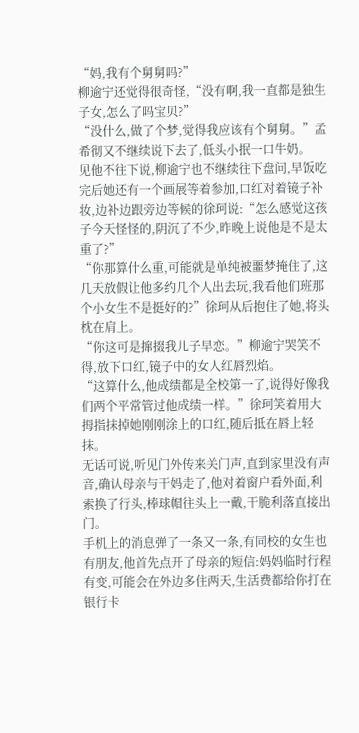“妈,我有个舅舅吗?”
柳逾宁还觉得很奇怪,“没有啊,我一直都是独生子女,怎么了吗宝贝?”
“没什么,做了个梦,觉得我应该有个舅舅。”孟希彻又不继续说下去了,低头小抿一口牛奶。
见他不往下说,柳逾宁也不继续往下盘问,早饭吃完后她还有一个画展等着参加,口红对着镜子补妆,边补边跟旁边等候的徐珂说:“怎么感觉这孩子今天怪怪的,阴沉了不少,昨晚上说他是不是太重了?”
“你那算什么重,可能就是单纯被噩梦掩住了,这几天放假让他多约几个人出去玩,我看他们班那个小女生不是挺好的?”徐珂从后抱住了她,将头枕在肩上。
“你这可是撺掇我儿子早恋。”柳逾宁哭笑不得,放下口红,镜子中的女人红唇烈焰。
“这算什么,他成绩都是全校第一了,说得好像我们两个平常管过他成绩一样。”徐珂笑着用大拇指抹掉她刚刚涂上的口红,随后抵在唇上轻抹。
无话可说,听见门外传来关门声,直到家里没有声音,确认母亲与干妈走了,他对着窗户看外面,利索换了行头,棒球帽往头上一戴,干脆利落直接出门。
手机上的消息弹了一条又一条,有同校的女生也有朋友,他首先点开了母亲的短信:妈妈临时行程有变,可能会在外边多住两天,生活费都给你打在银行卡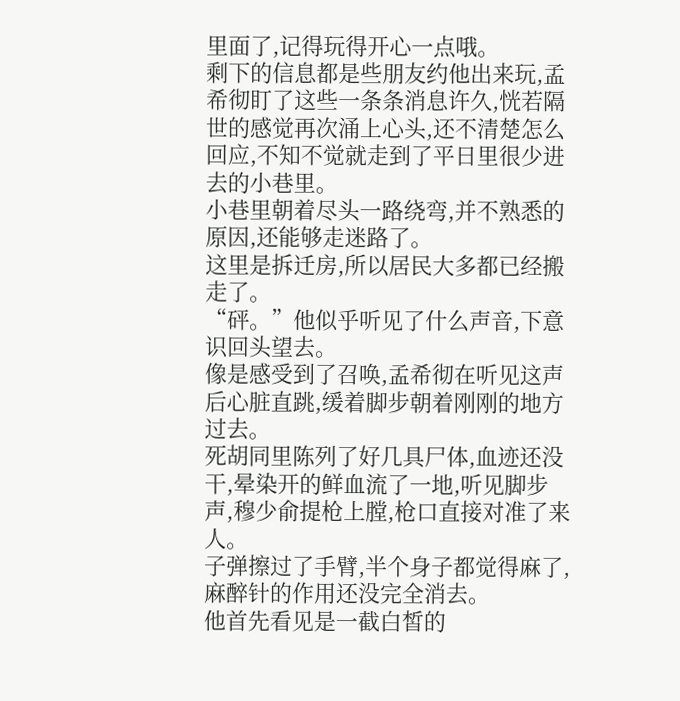里面了,记得玩得开心一点哦。
剩下的信息都是些朋友约他出来玩,孟希彻盯了这些一条条消息许久,恍若隔世的感觉再次涌上心头,还不清楚怎么回应,不知不觉就走到了平日里很少进去的小巷里。
小巷里朝着尽头一路绕弯,并不熟悉的原因,还能够走迷路了。
这里是拆迁房,所以居民大多都已经搬走了。
“砰。”他似乎听见了什么声音,下意识回头望去。
像是感受到了召唤,孟希彻在听见这声后心脏直跳,缓着脚步朝着刚刚的地方过去。
死胡同里陈列了好几具尸体,血迹还没干,晕染开的鲜血流了一地,听见脚步声,穆少俞提枪上膛,枪口直接对准了来人。
子弹擦过了手臂,半个身子都觉得麻了,麻醉针的作用还没完全消去。
他首先看见是一截白皙的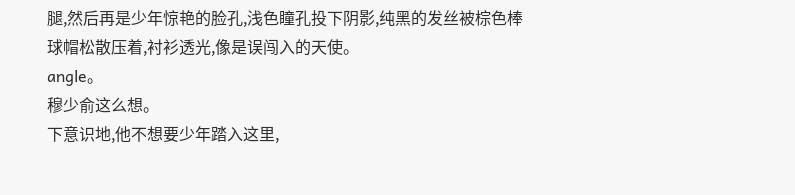腿,然后再是少年惊艳的脸孔,浅色瞳孔投下阴影,纯黑的发丝被棕色棒球帽松散压着,衬衫透光,像是误闯入的天使。
angle。
穆少俞这么想。
下意识地,他不想要少年踏入这里,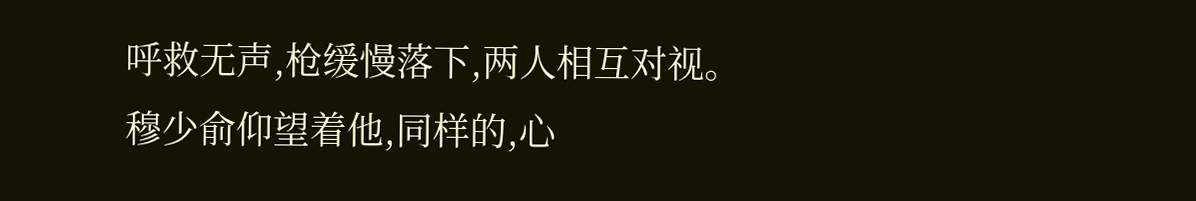呼救无声,枪缓慢落下,两人相互对视。
穆少俞仰望着他,同样的,心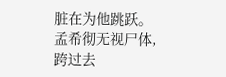脏在为他跳跃。
孟希彻无视尸体,跨过去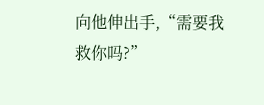向他伸出手,“需要我救你吗?”